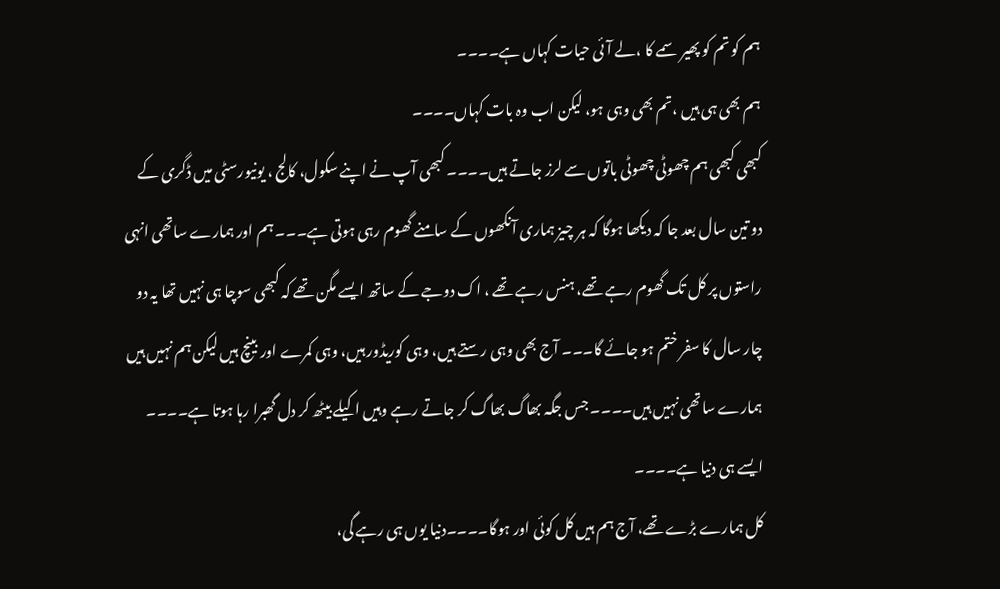ہم کو تم کو پھیر سمے کا ،لے آئی حیات کہاں ہے۔۔۔۔
ہم بھی ہی ہیں ،تم بھی وہی ہو، لیکن اب وہ بات کہاں۔۔۔۔
کبھی کبھی ہم چھوٹی چھوٹی باتوں سے لرز جاتے ہیں۔۔۔۔ کبھی آپ نے اپنے سکول، کالج ، یونیورسٹی میں ڈگری کے دو تین سال بعد جا کہ دیکھا ہوگا کہ ہر چیز ہماری آنکھوں کے سامنے گھوم رہی ہوتی ہے۔۔۔ ہم اور ہمارے ساتھی انہی راستوں پر کل تک گھوم رہے تھے، ہنس رہے تھے ، اک دوجے کے ساتھ ایسے مگن تھے کہ کبھی سوچا ہی نہیں تھا یہ دو چار سال کا سفر ختم ہو جائے گا۔۔۔ آج بھی وہی رستے ہیں، وہی کوریڈور ہیں، وہی کمرے اور بینچ ہیں لیکن ہم نہیں ہیں ہمارے ساتھی نہیں ہیں۔۔۔۔ جس جگہ بھاگ بھاگ کر جاتے رہے وہیں اکیلے بیٹھ کر دل گھبرا رہا ہوتا ہے۔۔۔۔
ایسے ہی دنیا ہے۔۔۔۔
کل ہمارے بڑے تھے، آج ہم ہیں کل کوئی اور ہوگا۔۔۔۔دنیا یوں ہی رہے گی،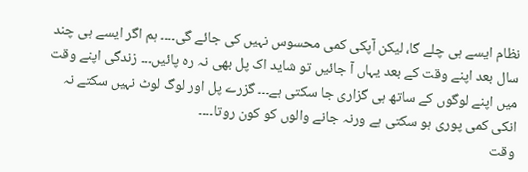نظام ایسے ہی چلے گا، لیکن آپکی کمی محسوس نہیں کی جائے گی۔۔۔۔ ہم اگر ایسے ہی چند سال بعد اپنے وقت کے بعد یہاں آ جائیں تو شاید اک پل بھی نہ رہ پائیں۔۔۔ زندگی اپنے وقت میں اپنے لوگوں کے ساتھ ہی گزاری جا سکتی ہے۔۔۔ گزرے پل اور لوگ لوٹ نہیں سکتے نہ انکی کمی پوری ہو سکتی ہے ورنہ جانے والوں کو کون روتا۔۔۔۔
وقت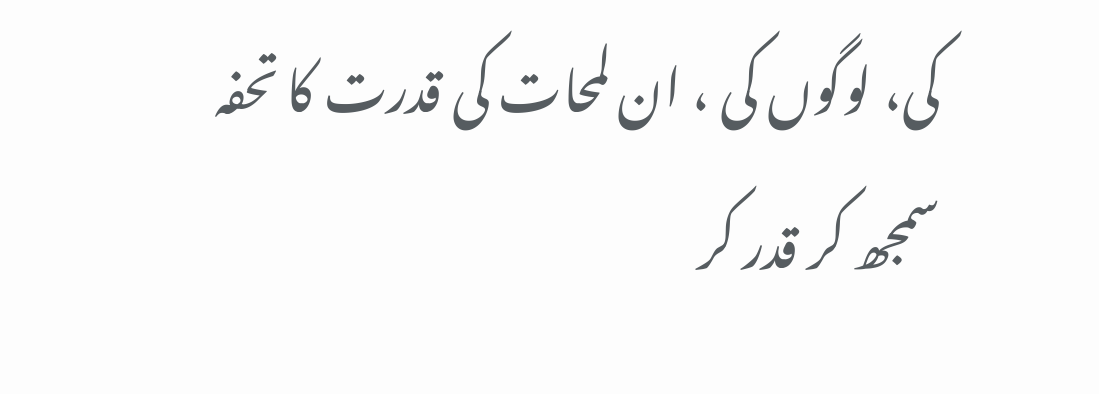کی، لوگوں کی ، ان لمحات کی قدرت کا تحفہ سمجھ کر قدر کر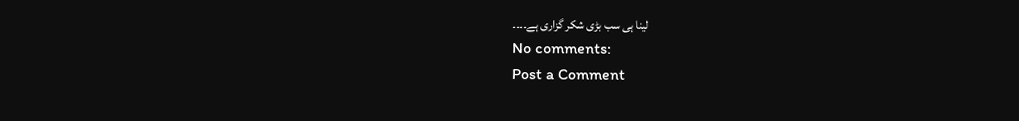لینا ہی سب بڑی شکر گزاری ہے۔۔۔۔
No comments:
Post a Comment